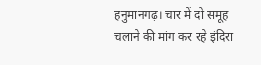हनुमानगढ़। चार में दो समूह चलाने की मांग कर रहे इंदिरा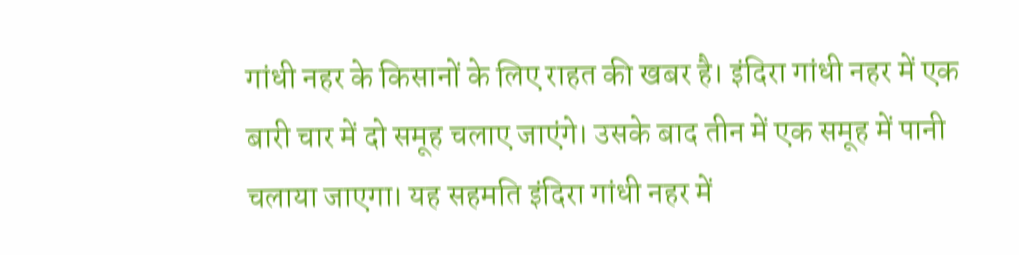गांधी नहर के किसानों के लिए राहत की खबर है। इंदिरा गांधी नहर में एक बारी चार में दो समूह चलाए जाएंगे। उसके बाद तीन में एक समूह में पानी चलाया जाएगा। यह सहमति इंदिरा गांधी नहर में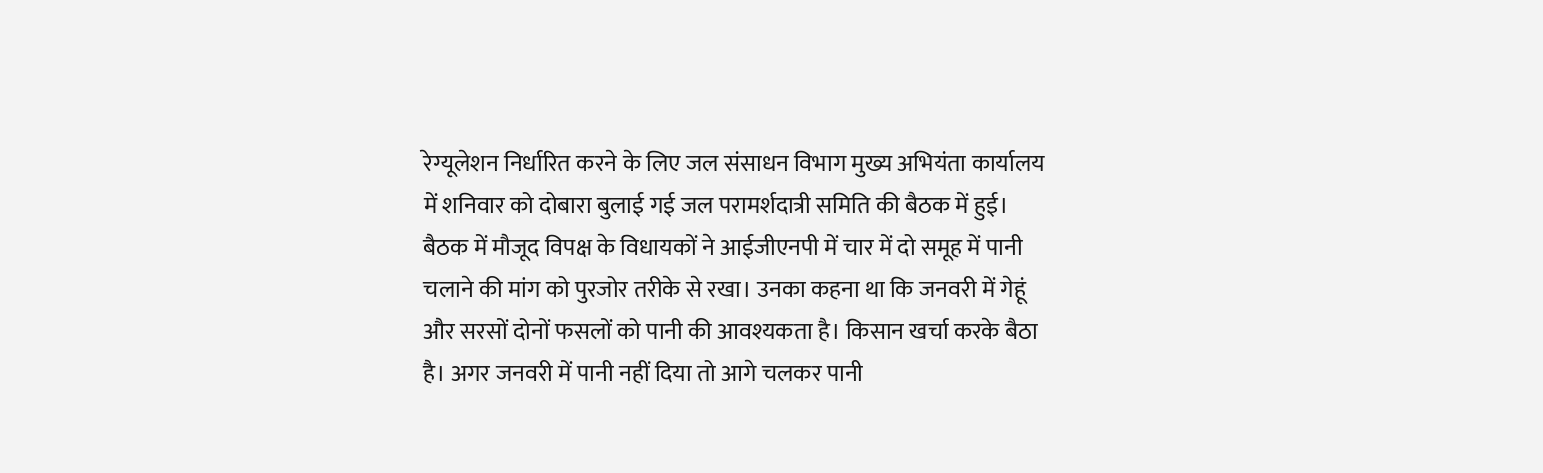रेग्यूलेशन निर्धारित करने के लिए जल संसाधन विभाग मुख्य अभियंता कार्यालय में शनिवार को दोबारा बुलाई गई जल परामर्शदात्री समिति की बैठक में हुई। बैठक में मौजूद विपक्ष के विधायकों ने आईजीएनपी में चार में दो समूह में पानी चलाने की मांग को पुरजोर तरीके से रखा। उनका कहना था कि जनवरी में गेहूं और सरसों दोनों फसलों को पानी की आवश्यकता है। किसान खर्चा करके बैठा है। अगर जनवरी में पानी नहीं दिया तो आगे चलकर पानी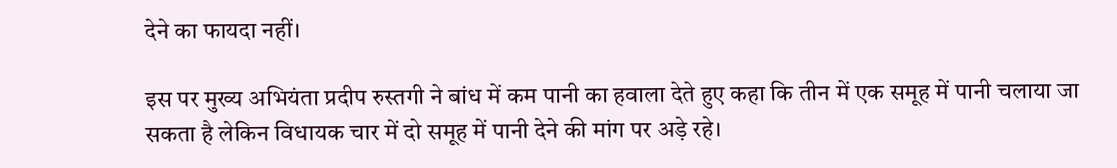देने का फायदा नहीं।

इस पर मुख्य अभियंता प्रदीप रुस्तगी ने बांध में कम पानी का हवाला देते हुए कहा कि तीन में एक समूह में पानी चलाया जा सकता है लेकिन विधायक चार में दो समूह में पानी देने की मांग पर अड़े रहे।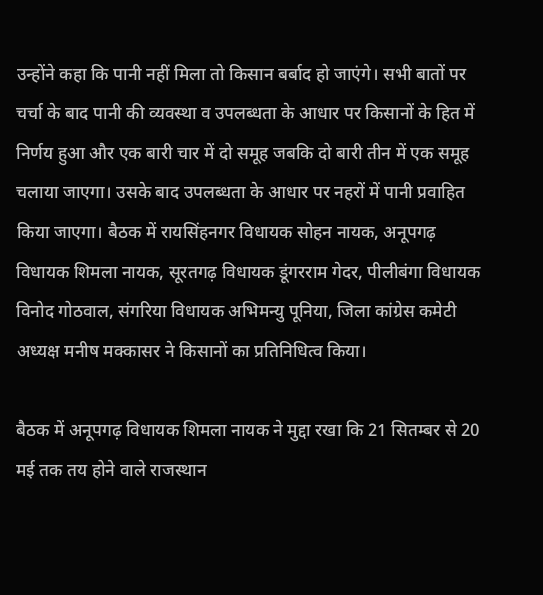उन्होंने कहा कि पानी नहीं मिला तो किसान बर्बाद हो जाएंगे। सभी बातों पर चर्चा के बाद पानी की व्यवस्था व उपलब्धता के आधार पर किसानों के हित में निर्णय हुआ और एक बारी चार में दो समूह जबकि दो बारी तीन में एक समूह चलाया जाएगा। उसके बाद उपलब्धता के आधार पर नहरों में पानी प्रवाहित किया जाएगा। बैठक में रायसिंहनगर विधायक सोहन नायक, अनूपगढ़ विधायक शिमला नायक, सूरतगढ़ विधायक डूंगरराम गेदर, पीलीबंगा विधायक विनोद गोठवाल, संगरिया विधायक अभिमन्यु पूनिया, जिला कांग्रेस कमेटी अध्यक्ष मनीष मक्कासर ने किसानों का प्रतिनिधित्व किया।

बैठक में अनूपगढ़ विधायक शिमला नायक ने मुद्दा रखा कि 21 सितम्बर से 20 मई तक तय होने वाले राजस्थान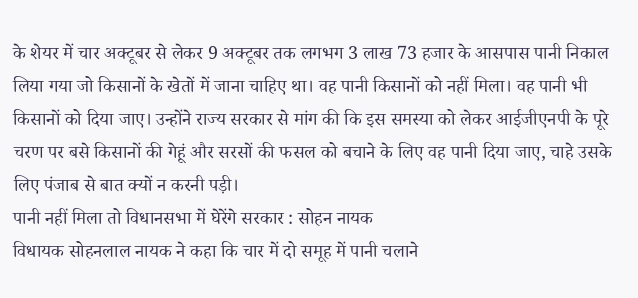के शेयर में चार अक्टूबर से लेकर 9 अक्टूबर तक लगभग 3 लाख 73 हजार के आसपास पानी निकाल लिया गया जो किसानों के खेतों में जाना चाहिए था। वह पानी किसानों को नहीं मिला। वह पानी भी किसानों को दिया जाए। उन्होंने राज्य सरकार से मांग की कि इस समस्या को लेकर आईजीएनपी के पूरे चरण पर बसे किसानों की गेहूं और सरसों की फसल को बचाने के लिए वह पानी दिया जाए, चाहे उसके लिए पंजाब से बात क्यों न करनी पड़ी।
पानी नहीं मिला तो विधानसभा में घेरेंगे सरकार : सोहन नायक
विधायक सोहनलाल नायक ने कहा कि चार में दो समूह में पानी चलाने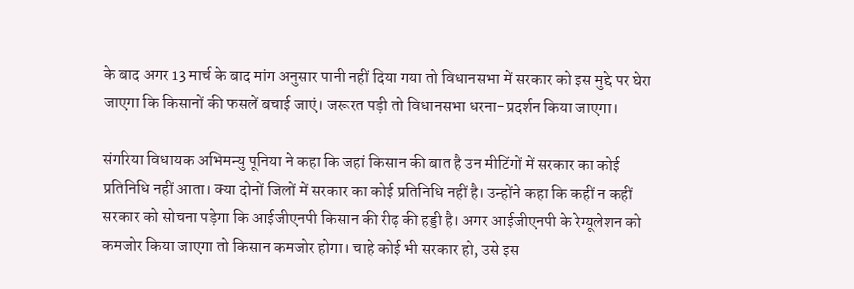के बाद अगर 13 मार्च के बाद मांग अनुसार पानी नहीं दिया गया तो विधानसभा में सरकार को इस मुद्दे पर घेरा जाएगा कि किसानों की फसलें बचाई जाएं। जरूरत पड़ी तो विधानसभा धरना-प्रदर्शन किया जाएगा।

संगरिया विधायक अभिमन्यु पूनिया ने कहा कि जहां किसान की बात है उन मीटिंगों में सरकार का कोई प्रतिनिधि नहीं आता। क्या दोनों जिलों में सरकार का कोई प्रतिनिधि नहीं है। उन्होंने कहा कि कहीं न कहीं सरकार को सोचना पड़ेगा कि आईजीएनपी किसान की रीढ़ की हड्डी है। अगर आईजीएनपी के रेग्यूलेशन को कमजोर किया जाएगा तो किसान कमजोर होगा। चाहे कोई भी सरकार हो, उसे इस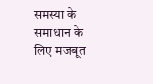समस्या के समाधान के लिए मजबूत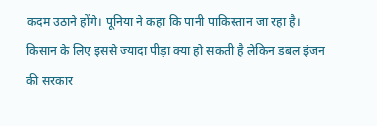कदम उठाने होंगे। पूनिया ने कहा कि पानी पाकिस्तान जा रहा है। किसान के लिए इससे ज्यादा पीड़ा क्या हो सकती है लेकिन डबल इंजन की सरकार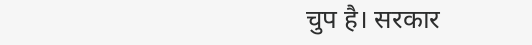चुप है। सरकार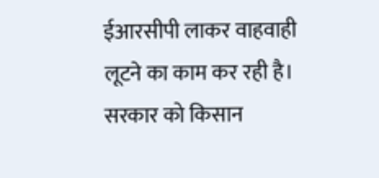ईआरसीपी लाकर वाहवाही लूटने का काम कर रही है। सरकार को किसान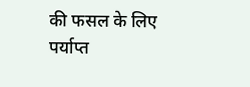की फसल के लिए पर्याप्त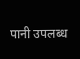पानी उपलब्ध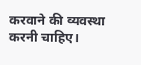करवाने की व्यवस्था करनी चाहिए।